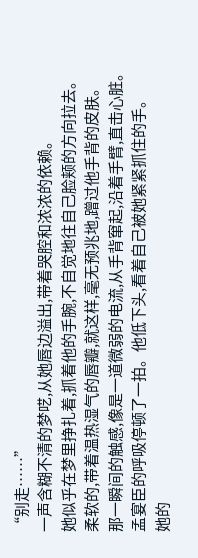“别走……”
一声含糊不清的梦呓,从她唇边溢出,带着哭腔和浓浓的依赖。
她似乎在梦里挣扎着,抓着他的手腕,不自觉地往自己脸颊的方向拉去。
柔软的,带着温热湿气的唇瓣,就这样,毫无预兆地,蹭过他手背的皮肤。
那一瞬间的触感,像是一道微弱的电流,从手背窜起,沿着手臂,直击心脏。
孟宴臣的呼吸停顿了一拍。他低下头,看着自己被她紧紧抓住的手。
她的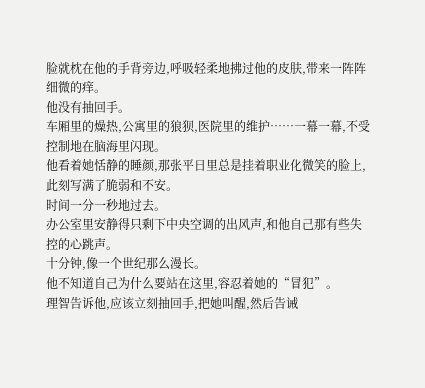脸就枕在他的手背旁边,呼吸轻柔地拂过他的皮肤,带来一阵阵细微的痒。
他没有抽回手。
车厢里的燥热,公寓里的狼狈,医院里的维护……一幕一幕,不受控制地在脑海里闪现。
他看着她恬静的睡颜,那张平日里总是挂着职业化微笑的脸上,此刻写满了脆弱和不安。
时间一分一秒地过去。
办公室里安静得只剩下中央空调的出风声,和他自己那有些失控的心跳声。
十分钟,像一个世纪那么漫长。
他不知道自己为什么要站在这里,容忍着她的“冒犯”。
理智告诉他,应该立刻抽回手,把她叫醒,然后告诫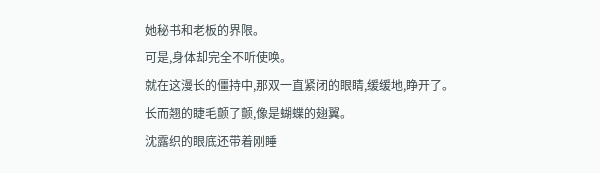她秘书和老板的界限。
可是,身体却完全不听使唤。
就在这漫长的僵持中,那双一直紧闭的眼睛,缓缓地,睁开了。
长而翘的睫毛颤了颤,像是蝴蝶的翅翼。
沈露织的眼底还带着刚睡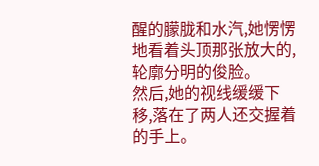醒的朦胧和水汽,她愣愣地看着头顶那张放大的,轮廓分明的俊脸。
然后,她的视线缓缓下移,落在了两人还交握着的手上。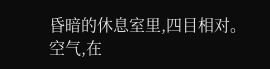昏暗的休息室里,四目相对。
空气,在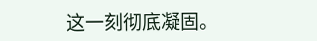这一刻彻底凝固。